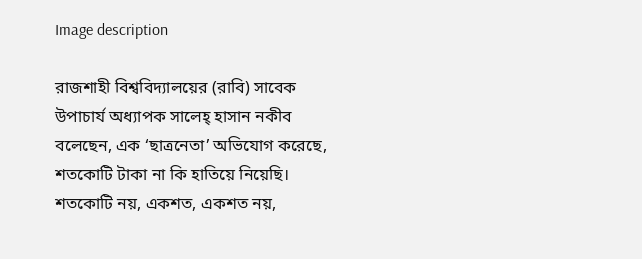Image description

রাজশাহী বিশ্ববিদ্যালয়ের (রাবি) সাবেক উপাচার্য অধ্যাপক সালেহ্ হাসান নকীব বলেছেন, এক ‘ছাত্রনেতা’ অভিযোগ করেছে, শতকোটি টাকা না কি হাতিয়ে নিয়েছি। শতকোটি নয়, একশত, একশত নয়,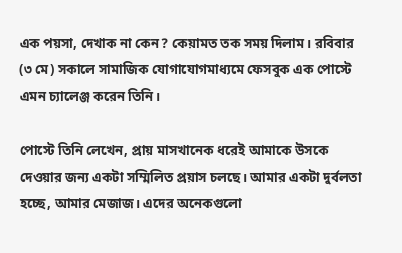এক পয়সা, দেখাক না কেন? কেয়ামত তক সময় দিলাম। রবিবার (৩ মে) সকালে সামাজিক যোগাযোগমাধ্যমে ফেসবুক এক পোস্টে এমন চ্যালেঞ্জ করেন তিনি।

পোস্টে তিনি লেখেন, প্রায় মাসখানেক ধরেই আমাকে উসকে দেওয়ার জন্য একটা সম্মিলিত প্রয়াস চলছে। আমার একটা দুর্বলতা হচ্ছে, আমার মেজাজ। এদের অনেকগুলো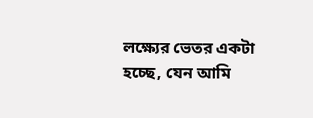লক্ষ্যের ভেতর একটা হচ্ছে, যেন আমি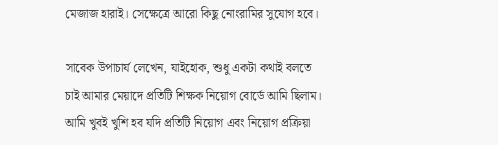মেজাজ হারাই। সেক্ষেত্রে আরো কিছু নোংরামির সুযোগ হবে।

সাবেক উপাচার্য লেখেন, যাইহোক, শুধু একটা কথাই বলতে চাই আমার মেয়াদে প্রতিটি শিক্ষক নিয়োগ বোর্ডে আমি ছিলাম। আমি খুবই খুশি হব যদি প্রতিটি নিয়োগ এবং নিয়োগ প্রক্রিয়া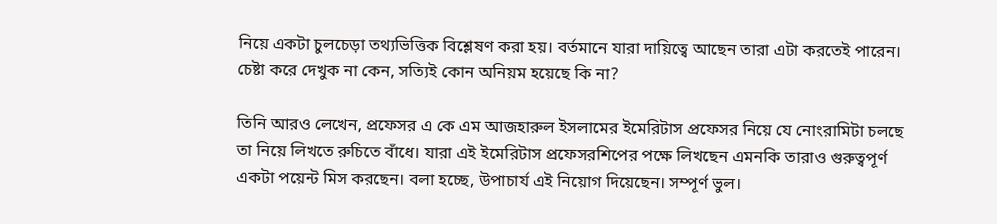নিয়ে একটা চুলচেড়া তথ্যভিত্তিক বিশ্লেষণ করা হয়। বর্তমানে যারা দায়িত্বে আছেন তারা এটা করতেই পারেন। চেষ্টা করে দেখুক না কেন, সত্যিই কোন অনিয়ম হয়েছে কি না?

তিনি আরও লেখেন, প্রফেসর এ কে এম আজহারুল ইসলামের ইমেরিটাস প্রফেসর নিয়ে যে নোংরামিটা চলছে তা নিয়ে লিখতে রুচিতে বাঁধে। যারা এই ইমেরিটাস প্রফেসরশিপের পক্ষে লিখছেন এমনকি তারাও গুরুত্বপূর্ণ একটা পয়েন্ট মিস করছেন। বলা হচ্ছে, উপাচার্য এই নিয়োগ দিয়েছেন। সম্পূর্ণ ভুল।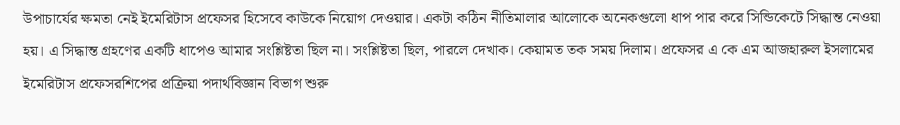উপাচার্যের ক্ষমতা নেই ইমেরিটাস প্রফেসর হিসেবে কাউকে নিয়োগ দেওয়ার। একটা কঠিন নীতিমালার আলোকে অনেকগুলো ধাপ পার করে সিন্ডিকেটে সিদ্ধান্ত নেওয়া হয়। এ সিদ্ধান্ত গ্রহণের একটি ধাপেও আমার সংশ্লিষ্টতা ছিল না। সংশ্লিষ্টতা ছিল, পারলে দেখাক। কেয়ামত তক সময় দিলাম। প্রফেসর এ কে এম আজহারুল ইসলামের ইমেরিটাস প্রফেসরশিপের প্রক্রিয়া পদার্থবিজ্ঞান বিভাগ শুরু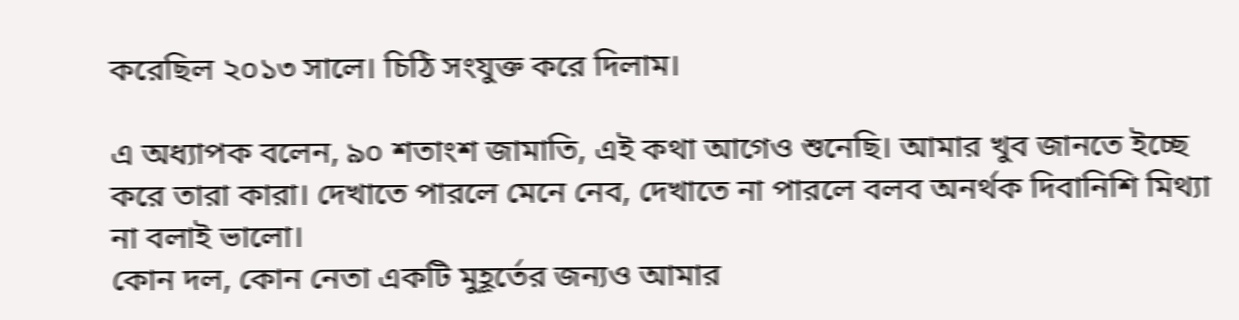করেছিল ২০১৩ সালে। চিঠি সংযুক্ত করে দিলাম।

এ অধ্যাপক বলেন, ৯০ শতাংশ জামাতি, এই কথা আগেও শুনেছি। আমার খুব জানতে ইচ্ছে করে তারা কারা। দেখাতে পারলে মেনে নেব, দেখাতে না পারলে বলব অনর্থক দিবানিশি মিথ্যা না বলাই ভালো।
কোন দল, কোন নেতা একটি মুহূর্তের জন্যও আমার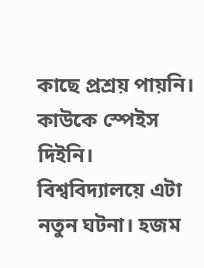কাছে প্রশ্রয় পায়নি। কাউকে স্পেইস দিইনি। বিশ্ববিদ্যালয়ে এটা নতুন ঘটনা। হজম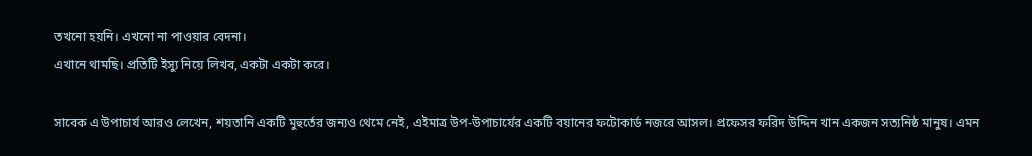তখনো হয়নি। এখনো না পাওয়ার বেদনা।
এখানে থামছি। প্রতিটি ইস্যু নিয়ে লিখব, একটা একটা করে।

সাবেক এ উপাচার্য আরও লেখেন, শয়তানি একটি মুহুর্তের জন্যও থেমে নেই, এইমাত্র উপ-উপাচার্যের একটি বয়ানের ফটোকার্ড নজরে আসল। প্রফেসর ফরিদ উদ্দিন খান একজন সত্যনিষ্ঠ মানুষ। এমন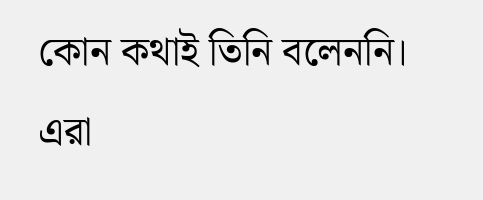কোন কথাই তিনি বলেননি। এরা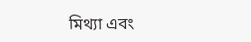মিথ্যা এবং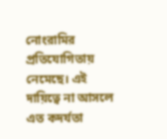নোংরামির প্রতিযোগিতায় নেমেছে। এই দায়িত্বে না আসলে এত কদর্যতা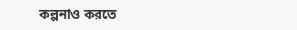কল্পনাও করতে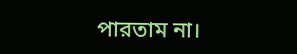পারতাম না।